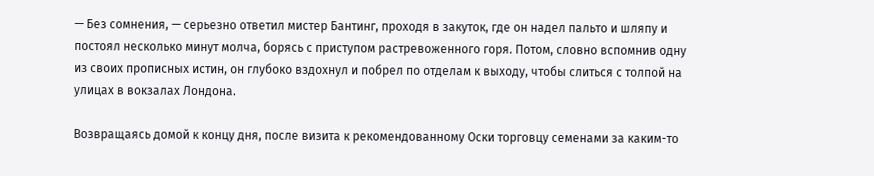— Без сомнения, — серьезно ответил мистер Бантинг, проходя в закуток, где он надел пальто и шляпу и постоял несколько минут молча, борясь с приступом растревоженного горя. Потом, словно вспомнив одну из своих прописных истин, он глубоко вздохнул и побрел по отделам к выходу, чтобы слиться с толпой на улицах в вокзалах Лондона.

Возвращаясь домой к концу дня, после визита к рекомендованному Оски торговцу семенами за каким-то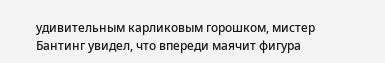удивительным карликовым горошком, мистер Бантинг увидел, что впереди маячит фигура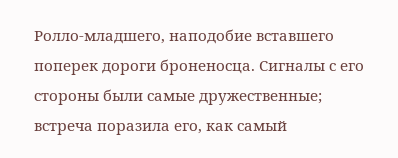Ролло-младшего, наподобие вставшего поперек дороги броненосца. Сигналы с его стороны были самые дружественные; встреча поразила его, как самый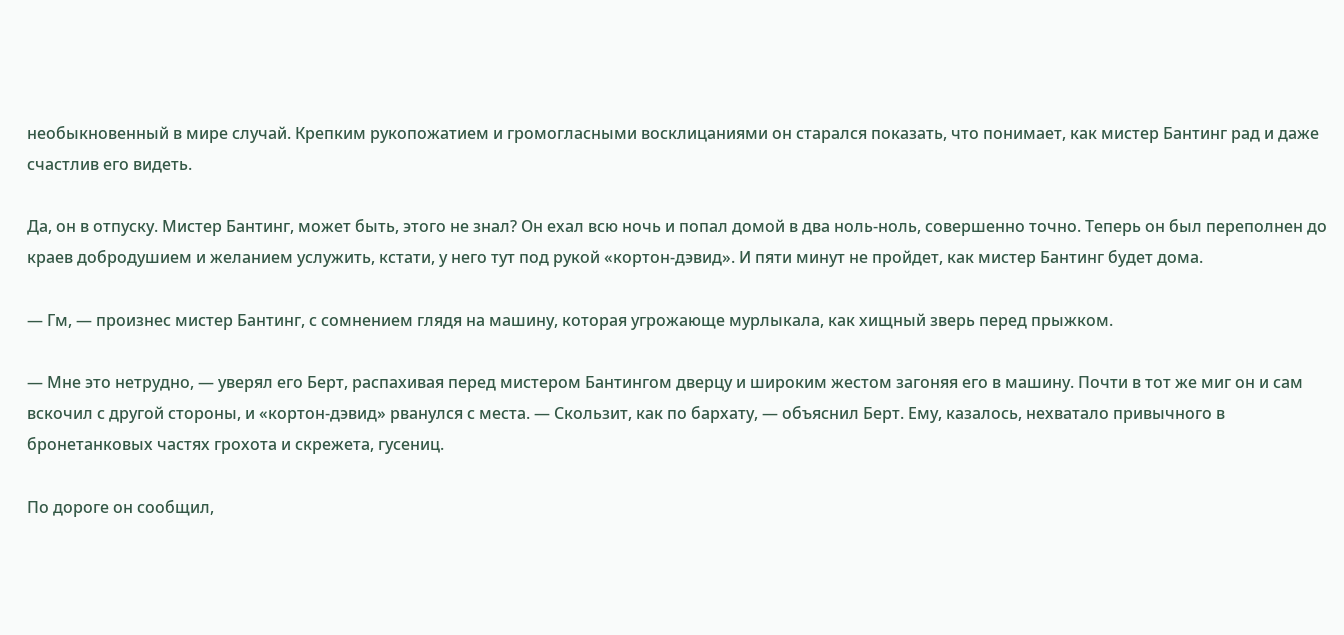необыкновенный в мире случай. Крепким рукопожатием и громогласными восклицаниями он старался показать, что понимает, как мистер Бантинг рад и даже счастлив его видеть.

Да, он в отпуску. Мистер Бантинг, может быть, этого не знал? Он ехал всю ночь и попал домой в два ноль-ноль, совершенно точно. Теперь он был переполнен до краев добродушием и желанием услужить, кстати, у него тут под рукой «кортон-дэвид». И пяти минут не пройдет, как мистер Бантинг будет дома.

— Гм, — произнес мистер Бантинг, с сомнением глядя на машину, которая угрожающе мурлыкала, как хищный зверь перед прыжком.

— Мне это нетрудно, — уверял его Берт, распахивая перед мистером Бантингом дверцу и широким жестом загоняя его в машину. Почти в тот же миг он и сам вскочил с другой стороны, и «кортон-дэвид» рванулся с места. — Скользит, как по бархату, — объяснил Берт. Ему, казалось, нехватало привычного в бронетанковых частях грохота и скрежета, гусениц.

По дороге он сообщил,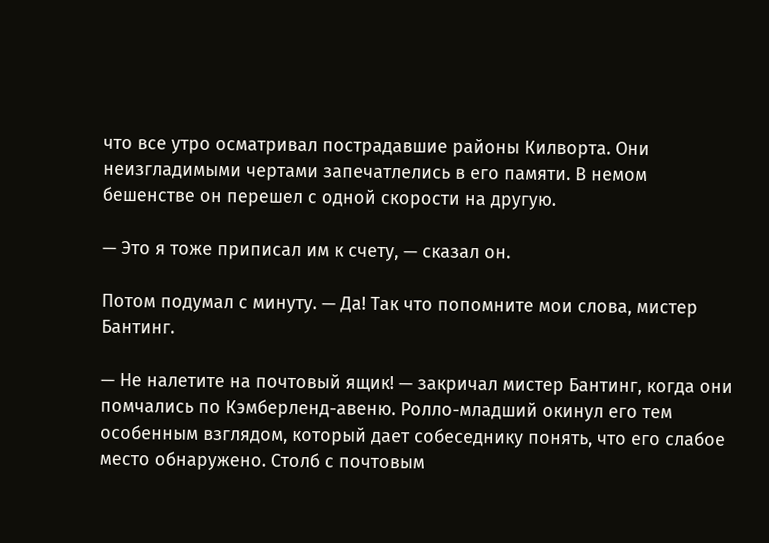что все утро осматривал пострадавшие районы Килворта. Они неизгладимыми чертами запечатлелись в его памяти. В немом бешенстве он перешел с одной скорости на другую.

— Это я тоже приписал им к счету, — сказал он.

Потом подумал с минуту. — Да! Так что попомните мои слова, мистер Бантинг.

— Не налетите на почтовый ящик! — закричал мистер Бантинг, когда они помчались по Кэмберленд-авеню. Ролло-младший окинул его тем особенным взглядом, который дает собеседнику понять, что его слабое место обнаружено. Столб с почтовым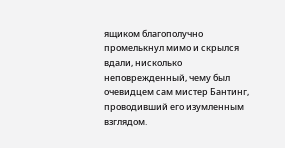ящиком благополучно промелькнул мимо и скрылся вдали, нисколько неповрежденный, чему был очевидцем сам мистер Бантинг, проводивший его изумленным взглядом.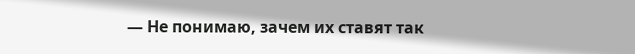— Не понимаю, зачем их ставят так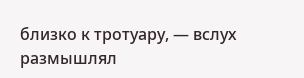близко к тротуару, — вслух размышлял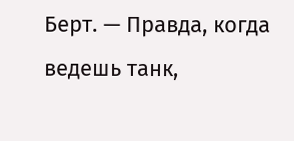Берт. — Правда, когда ведешь танк,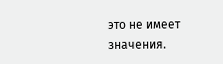это не имеет значения.